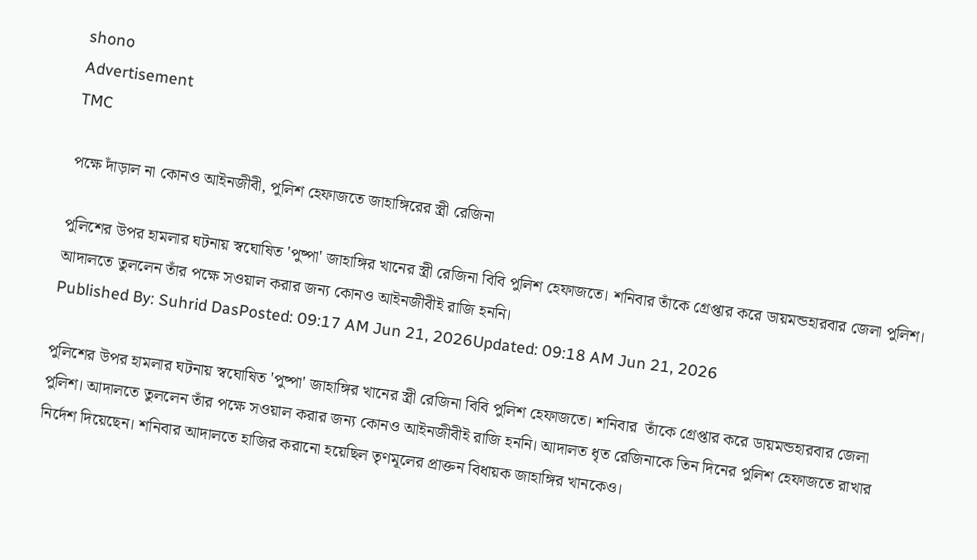shono
Advertisement
TMC

পক্ষে দাঁড়াল না কোনও আইনজীবী, পুলিশ হেফাজতে জাহাঙ্গিরের স্ত্রী রেজিনা

পুলিশের উপর হামলার ঘটনায় স্বঘোষিত 'পুষ্পা' জাহাঙ্গির খানের স্ত্রী রেজিনা বিবি পুলিশ হেফাজতে। শনিবার তাঁকে গ্রেপ্তার করে ডায়মন্ডহারবার জেলা পুলিশ। আদালতে তুললেন তাঁর পক্ষে সওয়াল করার জন্য কোনও আইনজীবীই রাজি হননি।
Published By: Suhrid DasPosted: 09:17 AM Jun 21, 2026Updated: 09:18 AM Jun 21, 2026

পুলিশের উপর হামলার ঘটনায় স্বঘোষিত 'পুষ্পা' জাহাঙ্গির খানের স্ত্রী রেজিনা বিবি পুলিশ হেফাজতে। শনিবার  তাঁকে গ্রেপ্তার করে ডায়মন্ডহারবার জেলা পুলিশ। আদালতে তুললেন তাঁর পক্ষে সওয়াল করার জন্য কোনও আইনজীবীই রাজি হননি। আদালত ধৃত রেজিনাকে তিন দিনের পুলিশ হেফাজতে রাখার নির্দেশ দিয়েছেন। শনিবার আদালতে হাজির করানো হয়েছিল তৃণমূলের প্রাক্তন বিধায়ক জাহাঙ্গির খানকেও।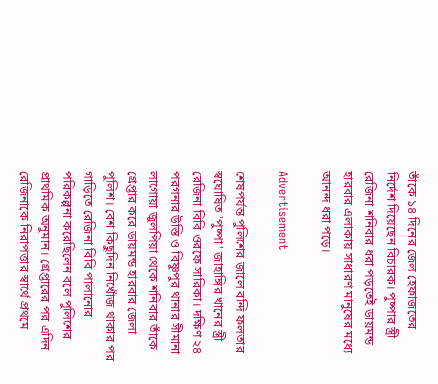তাঁকে ১৪ দিনের জেল হেফাজতের নির্দেশ দিয়েছেন বিচারক। পুষ্পার স্ত্রী রেজিনা শনিবার ধরা পড়তেই ডায়মন্ড হারবার এলাকায় সাধারণ মানুষের মধ্যে আনন্দ ধরা পড়ে।

Advertisement

শেষপর্যন্ত পুলিশের জালে বন্দি ফলতার স্বঘোষিত 'পুষ্পা' জাহাঙ্গির খানের স্ত্রী রেজিনা বিবি ওরফে সারিকা। দক্ষিণ ২৪ পরগনার উস্তি ও বিষ্ণুপুর থানার সীমানা লাগোয়া জুলপিয়া থেকে শনিবার তাঁকে গ্রেপ্তার করে ডায়মন্ড হারবার জেলা পুলিশ। বেশ কিছুদিন নিখোঁজ থাকার পর গাড়িতে রেজিনা বিবি পালানোর পরিকল্পনা করেছিলেন বলে পুলিশের প্রাথমিক অনুমান। গ্রেপ্তারের পর এদিন রেজিনাকে নিরাপত্তার স্বার্থে প্রথমে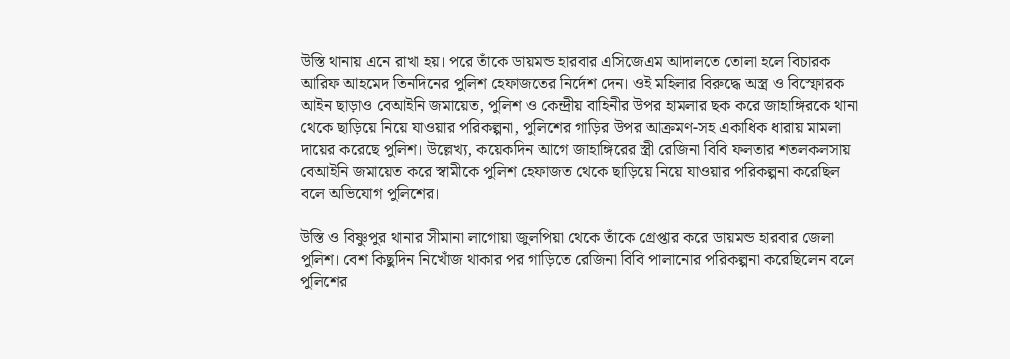উস্তি থানায় এনে রাখা হয়। পরে তাঁকে ডায়মন্ড হারবার এসিজেএম আদালতে তোলা হলে বিচারক আরিফ আহমেদ তিনদিনের পুলিশ হেফাজতের নির্দেশ দেন। ওই মহিলার বিরুদ্ধে অস্ত্র ও বিস্ফোরক আইন ছাড়াও বেআইনি জমায়েত, পুলিশ ও কেন্দ্রীয় বাহিনীর উপর হামলার ছক করে জাহাঙ্গিরকে থানা থেকে ছাড়িয়ে নিয়ে যাওয়ার পরিকল্পনা, পুলিশের গাড়ির উপর আক্রমণ-সহ একাধিক ধারায় মামলা দায়ের করেছে পুলিশ। উল্লেখ্য, কয়েকদিন আগে জাহাঙ্গিরের স্ত্রী রেজিনা বিবি ফলতার শতলকলসায় বেআইনি জমায়েত করে স্বামীকে পুলিশ হেফাজত থেকে ছাড়িয়ে নিয়ে যাওয়ার পরিকল্পনা করেছিল বলে অভিযোগ পুলিশের।

উস্তি ও বিষ্ণুপুর থানার সীমানা লাগোয়া জুলপিয়া থেকে তাঁকে গ্রেপ্তার করে ডায়মন্ড হারবার জেলা পুলিশ। বেশ কিছুদিন নিখোঁজ থাকার পর গাড়িতে রেজিনা বিবি পালানোর পরিকল্পনা করেছিলেন বলে পুলিশের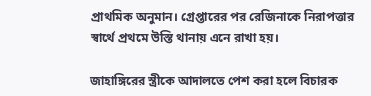প্রাথমিক অনুমান। গ্রেপ্তারের পর রেজিনাকে নিরাপত্তার স্বার্থে প্রথমে উস্তি থানায় এনে রাখা হয়।

জাহাঙ্গিরের স্ত্রীকে আদালতে পেশ করা হলে বিচারক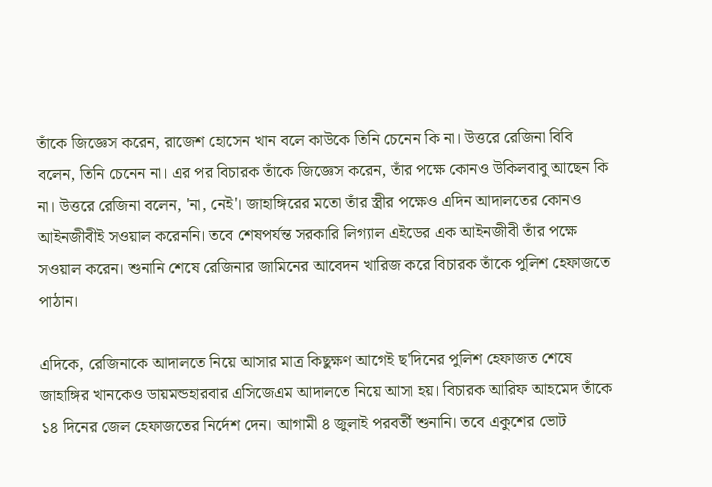তাঁকে জিজ্ঞেস করেন, রাজেশ হোসেন খান বলে কাউকে তিনি চেনেন কি না। উত্তরে রেজিনা বিবি বলেন, তিনি চেনেন না। এর পর বিচারক তাঁকে জিজ্ঞেস করেন, তাঁর পক্ষে কোনও উকিলবাবু আছেন কি না। উত্তরে রেজিনা বলেন, 'না, নেই'। জাহাঙ্গিরের মতো তাঁর স্ত্রীর পক্ষেও এদিন আদালতের কোনও আইনজীবীই সওয়াল করেননি। তবে শেষপর্যন্ত সরকারি লিগ্যাল এইডের এক আইনজীবী তাঁর পক্ষে সওয়াল করেন। শুনানি শেষে রেজিনার জামিনের আবেদন খারিজ করে বিচারক তাঁকে পুলিশ হেফাজতে পাঠান।

এদিকে, রেজিনাকে আদালতে নিয়ে আসার মাত্র কিছুক্ষণ আগেই ছ'দিনের পুলিশ হেফাজত শেষে জাহাঙ্গির খানকেও ডায়মন্ডহারবার এসিজেএম আদালতে নিয়ে আসা হয়। বিচারক আরিফ আহমেদ তাঁকে ১৪ দিনের জেল হেফাজতের নির্দেশ দেন। আগামী ৪ জুলাই পরবর্তী শুনানি। তবে একুশের ভোট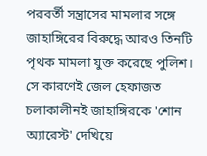পরবর্তী সন্ত্রাসের মামলার সঙ্গে জাহাঙ্গিরের বিরুদ্ধে আরও তিনটি পৃথক মামলা যুক্ত করেছে পুলিশ। সে কারণেই জেল হেফাজত চলাকালীনই জাহাঙ্গিরকে 'শোন অ্যারেস্ট' দেখিয়ে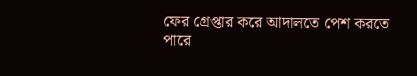ফের গ্রেপ্তার করে আদালতে পেশ করতে পারে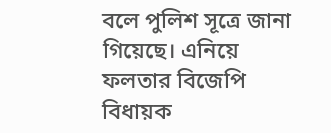বলে পুলিশ সূত্রে জানা গিয়েছে। এনিয়ে ফলতার বিজেপি বিধায়ক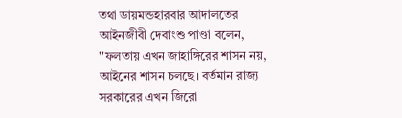তথা ডায়মন্ডহারবার আদালতের আইনজীবী দেবাংশু পাণ্ডা বলেন, "ফলতায় এখন জাহাঙ্গিরের শাসন নয়, আইনের শাসন চলছে। বর্তমান রাজ্য সরকারের এখন জিরো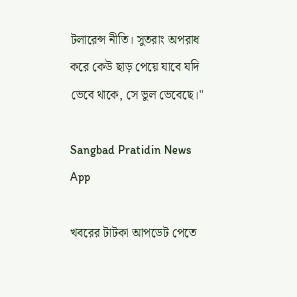টলারেন্স নীতি। সুতরাং অপরাধ করে কেউ ছাড় পেয়ে যাবে যদি ভেবে থাকে, সে ভুল ভেবেছে।"

Sangbad Pratidin News App

খবরের টাটকা আপডেট পেতে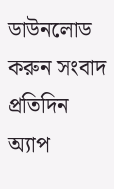ডাউনলোড করুন সংবাদ প্রতিদিন অ্যাপ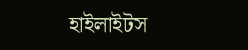হাইলাইটস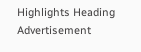Highlights Heading
Advertisement